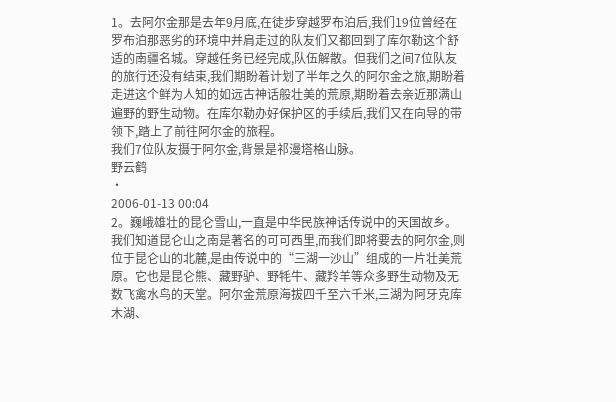1。去阿尔金那是去年9月底,在徒步穿越罗布泊后,我们19位曾经在罗布泊那恶劣的环境中并肩走过的队友们又都回到了库尔勒这个舒适的南疆名城。穿越任务已经完成,队伍解散。但我们之间7位队友的旅行还没有结束,我们期盼着计划了半年之久的阿尔金之旅,期盼着走进这个鲜为人知的如远古神话般壮美的荒原,期盼着去亲近那满山遍野的野生动物。在库尔勒办好保护区的手续后,我们又在向导的带领下,踏上了前往阿尔金的旅程。
我们7位队友摄于阿尔金,背景是祁漫塔格山脉。
野云鹤
·
2006-01-13 00:04
2。巍峨雄壮的昆仑雪山,一直是中华民族神话传说中的天国故乡。我们知道昆仑山之南是著名的可可西里,而我们即将要去的阿尔金,则位于昆仑山的北麓,是由传说中的“三湖一沙山”组成的一片壮美荒原。它也是昆仑熊、藏野驴、野牦牛、藏羚羊等众多野生动物及无数飞禽水鸟的天堂。阿尔金荒原海拔四千至六千米,三湖为阿牙克库木湖、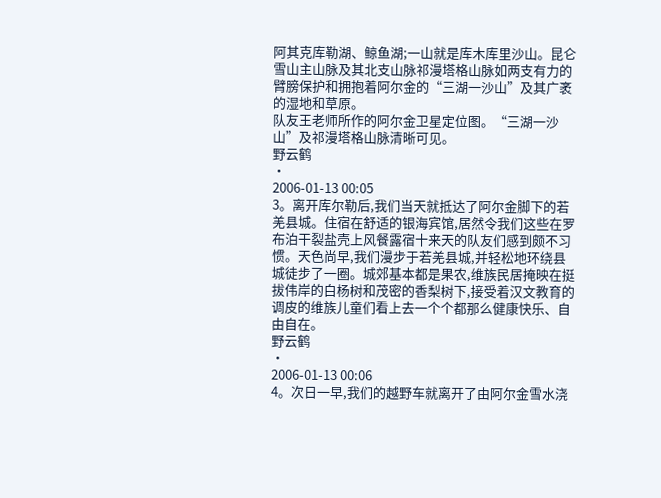阿其克库勒湖、鲸鱼湖;一山就是库木库里沙山。昆仑雪山主山脉及其北支山脉祁漫塔格山脉如两支有力的臂膀保护和拥抱着阿尔金的“三湖一沙山”及其广袤的湿地和草原。
队友王老师所作的阿尔金卫星定位图。“三湖一沙山”及祁漫塔格山脉清晰可见。
野云鹤
·
2006-01-13 00:05
3。离开库尔勒后,我们当天就抵达了阿尔金脚下的若羌县城。住宿在舒适的银海宾馆,居然令我们这些在罗布泊干裂盐壳上风餐露宿十来天的队友们感到颇不习惯。天色尚早,我们漫步于若羌县城,并轻松地环绕县城徒步了一圈。城郊基本都是果农,维族民居掩映在挺拔伟岸的白杨树和茂密的香梨树下,接受着汉文教育的调皮的维族儿童们看上去一个个都那么健康快乐、自由自在。
野云鹤
·
2006-01-13 00:06
4。次日一早,我们的越野车就离开了由阿尔金雪水浇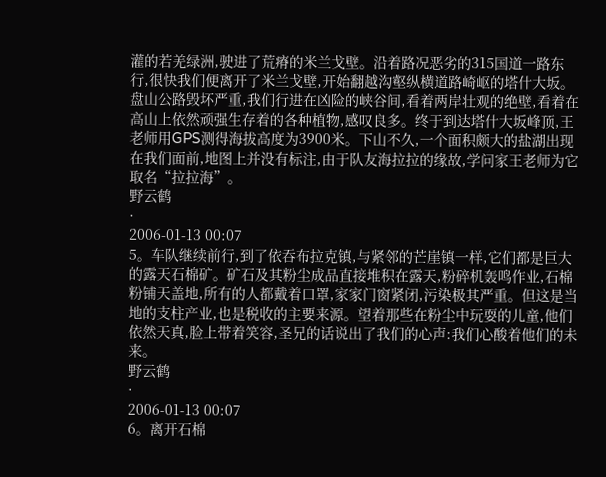灌的若羌绿洲,驶进了荒瘠的米兰戈壁。沿着路况恶劣的315国道一路东行,很快我们便离开了米兰戈壁,开始翻越沟壑纵横道路崎岖的塔什大坂。盘山公路毁坏严重,我们行进在凶险的峡谷间,看着两岸壮观的绝壁,看着在高山上依然顽强生存着的各种植物,感叹良多。终于到达塔什大坂峰顶,王老师用GPS测得海拔高度为3900米。下山不久,一个面积颇大的盐湖出现在我们面前,地图上并没有标注,由于队友海拉拉的缘故,学问家王老师为它取名“拉拉海”。
野云鹤
·
2006-01-13 00:07
5。车队继续前行,到了依吞布拉克镇,与紧邻的芒崖镇一样,它们都是巨大的露天石棉矿。矿石及其粉尘成品直接堆积在露天,粉碎机轰鸣作业,石棉粉铺天盖地,所有的人都戴着口罩,家家门窗紧闭,污染极其严重。但这是当地的支柱产业,也是税收的主要来源。望着那些在粉尘中玩耍的儿童,他们依然天真,脸上带着笑容,圣兄的话说出了我们的心声:我们心酸着他们的未来。
野云鹤
·
2006-01-13 00:07
6。离开石棉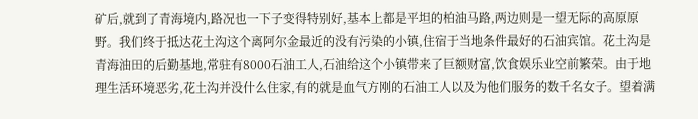矿后,就到了青海境内,路况也一下子变得特别好,基本上都是平坦的柏油马路,两边则是一望无际的高原原野。我们终于抵达花土沟这个离阿尔金最近的没有污染的小镇,住宿于当地条件最好的石油宾馆。花土沟是青海油田的后勤基地,常驻有8000石油工人,石油给这个小镇带来了巨额财富,饮食娱乐业空前繁荣。由于地理生活环境恶劣,花土沟并没什么住家,有的就是血气方刚的石油工人以及为他们服务的数千名女子。望着满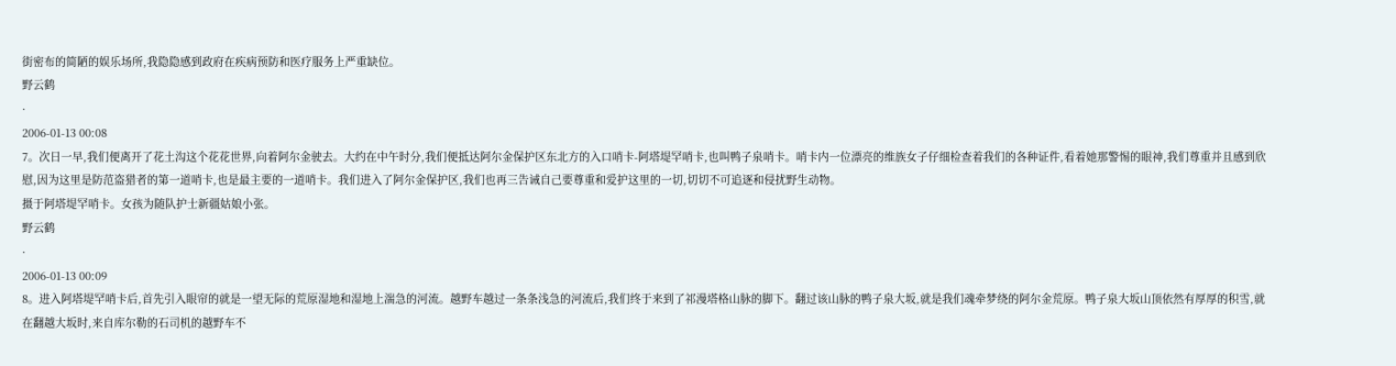街密布的简陋的娱乐场所,我隐隐感到政府在疾病预防和医疗服务上严重缺位。
野云鹤
·
2006-01-13 00:08
7。次日一早,我们便离开了花土沟这个花花世界,向着阿尔金驶去。大约在中午时分,我们便抵达阿尔金保护区东北方的入口哨卡-阿塔堤罕哨卡,也叫鸭子泉哨卡。哨卡内一位漂亮的维族女子仔细检查着我们的各种证件,看着她那警惕的眼神,我们尊重并且感到欣慰,因为这里是防范盗猎者的第一道哨卡,也是最主要的一道哨卡。我们进入了阿尔金保护区,我们也再三告诫自己要尊重和爱护这里的一切,切切不可追逐和侵扰野生动物。
摄于阿塔堤罕哨卡。女孩为随队护士新疆姑娘小张。
野云鹤
·
2006-01-13 00:09
8。进入阿塔堤罕哨卡后,首先引入眼帘的就是一望无际的荒原湿地和湿地上湍急的河流。越野车越过一条条浅急的河流后,我们终于来到了祁漫塔格山脉的脚下。翻过该山脉的鸭子泉大坂,就是我们魂牵梦绕的阿尔金荒原。鸭子泉大坂山顶依然有厚厚的积雪,就在翻越大坂时,来自库尔勒的石司机的越野车不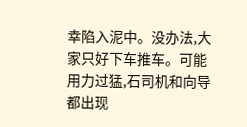幸陷入泥中。没办法,大家只好下车推车。可能用力过猛,石司机和向导都出现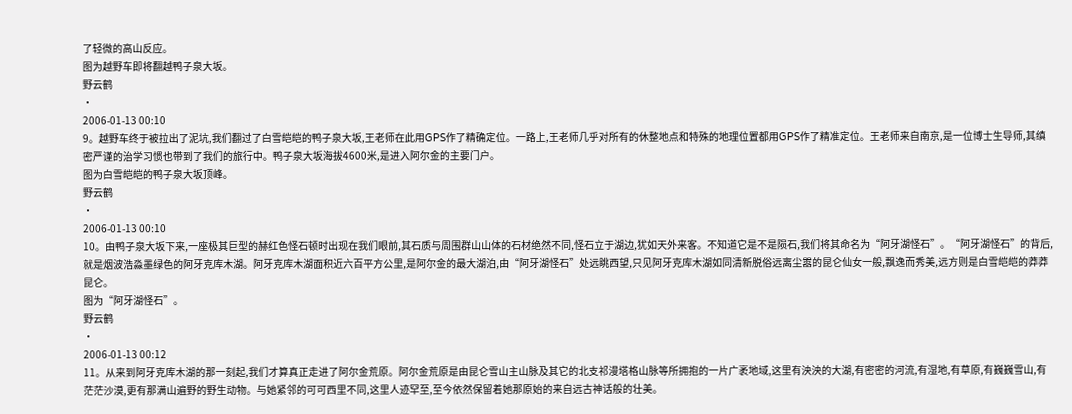了轻微的高山反应。
图为越野车即将翻越鸭子泉大坂。
野云鹤
·
2006-01-13 00:10
9。越野车终于被拉出了泥坑,我们翻过了白雪皑皑的鸭子泉大坂,王老师在此用GPS作了精确定位。一路上,王老师几乎对所有的休整地点和特殊的地理位置都用GPS作了精准定位。王老师来自南京,是一位博士生导师,其缜密严谨的治学习惯也带到了我们的旅行中。鸭子泉大坂海拔4600米,是进入阿尔金的主要门户。
图为白雪皑皑的鸭子泉大坂顶峰。
野云鹤
·
2006-01-13 00:10
10。由鸭子泉大坂下来,一座极其巨型的赫红色怪石顿时出现在我们眼前,其石质与周围群山山体的石材绝然不同,怪石立于湖边,犹如天外来客。不知道它是不是陨石,我们将其命名为“阿牙湖怪石”。“阿牙湖怪石”的背后,就是烟波浩淼墨绿色的阿牙克库木湖。阿牙克库木湖面积近六百平方公里,是阿尔金的最大湖泊,由“阿牙湖怪石”处远眺西望,只见阿牙克库木湖如同清新脱俗远离尘嚣的昆仑仙女一般,飘逸而秀美,远方则是白雪皑皑的莽莽昆仑。
图为“阿牙湖怪石”。
野云鹤
·
2006-01-13 00:12
11。从来到阿牙克库木湖的那一刻起,我们才算真正走进了阿尔金荒原。阿尔金荒原是由昆仑雪山主山脉及其它的北支祁漫塔格山脉等所拥抱的一片广袤地域,这里有泱泱的大湖,有密密的河流,有湿地,有草原,有巍巍雪山,有茫茫沙漠,更有那满山遍野的野生动物。与她紧邻的可可西里不同,这里人迹罕至,至今依然保留着她那原始的来自远古神话般的壮美。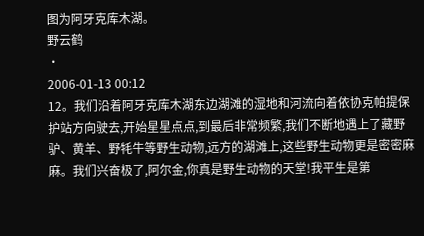图为阿牙克库木湖。
野云鹤
·
2006-01-13 00:12
12。我们沿着阿牙克库木湖东边湖滩的湿地和河流向着依协克帕提保护站方向驶去,开始星星点点,到最后非常频繁,我们不断地遇上了藏野驴、黄羊、野牦牛等野生动物,远方的湖滩上,这些野生动物更是密密麻麻。我们兴奋极了,阿尔金,你真是野生动物的天堂!我平生是第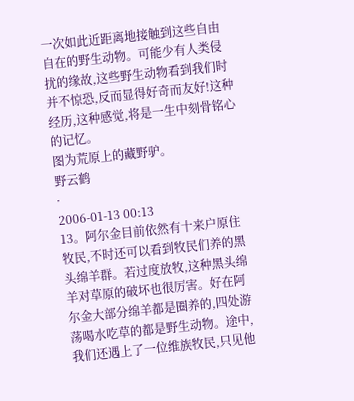一次如此近距离地接触到这些自由自在的野生动物。可能少有人类侵扰的缘故,这些野生动物看到我们时并不惊恐,反而显得好奇而友好!这种经历,这种感觉,将是一生中刻骨铭心的记忆。
图为荒原上的藏野驴。
野云鹤
·
2006-01-13 00:13
13。阿尔金目前依然有十来户原住牧民,不时还可以看到牧民们养的黑头绵羊群。若过度放牧,这种黑头绵羊对草原的破坏也很厉害。好在阿尔金大部分绵羊都是圈养的,四处游荡喝水吃草的都是野生动物。途中,我们还遇上了一位维族牧民,只见他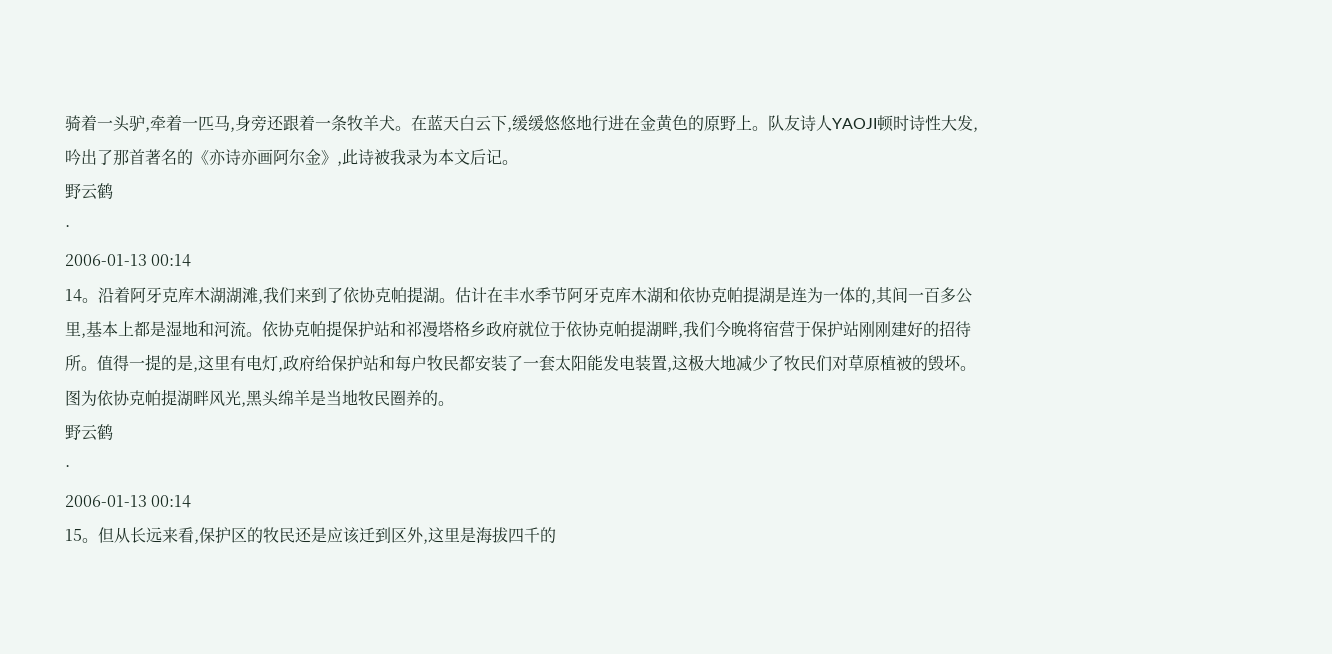骑着一头驴,牵着一匹马,身旁还跟着一条牧羊犬。在蓝天白云下,缓缓悠悠地行进在金黄色的原野上。队友诗人YAOJI顿时诗性大发,吟出了那首著名的《亦诗亦画阿尔金》,此诗被我录为本文后记。
野云鹤
·
2006-01-13 00:14
14。沿着阿牙克库木湖湖滩,我们来到了依协克帕提湖。估计在丰水季节阿牙克库木湖和依协克帕提湖是连为一体的,其间一百多公里,基本上都是湿地和河流。依协克帕提保护站和祁漫塔格乡政府就位于依协克帕提湖畔,我们今晚将宿营于保护站刚刚建好的招待所。值得一提的是,这里有电灯,政府给保护站和每户牧民都安装了一套太阳能发电装置,这极大地减少了牧民们对草原植被的毁坏。
图为依协克帕提湖畔风光,黑头绵羊是当地牧民圈养的。
野云鹤
·
2006-01-13 00:14
15。但从长远来看,保护区的牧民还是应该迁到区外,这里是海拔四千的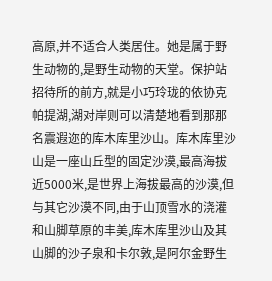高原,并不适合人类居住。她是属于野生动物的,是野生动物的天堂。保护站招待所的前方,就是小巧玲珑的依协克帕提湖,湖对岸则可以清楚地看到那那名震遐迩的库木库里沙山。库木库里沙山是一座山丘型的固定沙漠,最高海拔近5000米,是世界上海拔最高的沙漠,但与其它沙漠不同,由于山顶雪水的浇灌和山脚草原的丰美,库木库里沙山及其山脚的沙子泉和卡尔敦,是阿尔金野生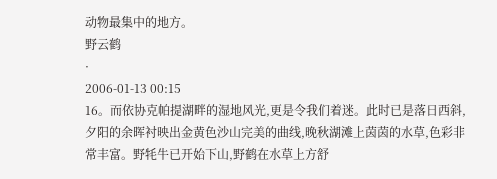动物最集中的地方。
野云鹤
·
2006-01-13 00:15
16。而依协克帕提湖畔的湿地风光,更是令我们着迷。此时已是落日西斜,夕阳的余晖衬映出金黄色沙山完美的曲线,晚秋湖滩上茵茵的水草,色彩非常丰富。野牦牛已开始下山,野鹤在水草上方舒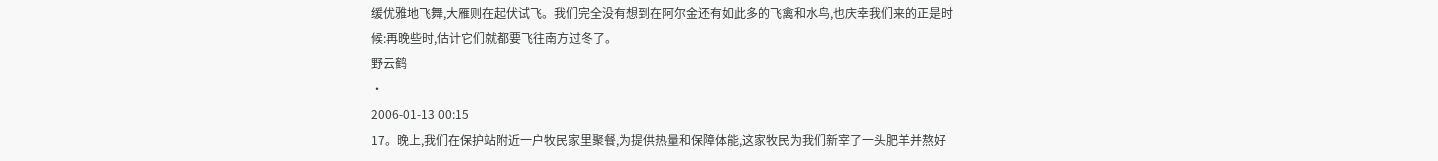缓优雅地飞舞,大雁则在起伏试飞。我们完全没有想到在阿尔金还有如此多的飞禽和水鸟,也庆幸我们来的正是时候:再晚些时,估计它们就都要飞往南方过冬了。
野云鹤
·
2006-01-13 00:15
17。晚上,我们在保护站附近一户牧民家里聚餐,为提供热量和保障体能,这家牧民为我们新宰了一头肥羊并熬好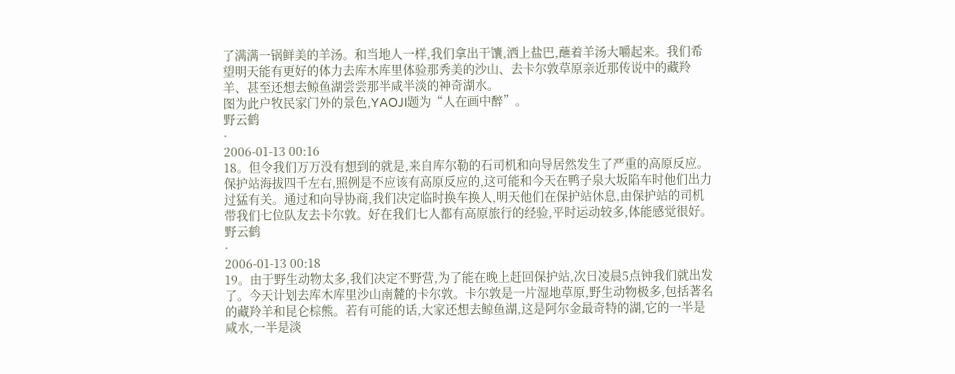了满满一锅鲜美的羊汤。和当地人一样,我们拿出干馕,洒上盐巴,蘸着羊汤大嚼起来。我们希望明天能有更好的体力去库木库里体验那秀美的沙山、去卡尔敦草原亲近那传说中的藏羚羊、甚至还想去鲸鱼湖尝尝那半咸半淡的神奇湖水。
图为此户牧民家门外的景色,YAOJI题为“人在画中醉”。
野云鹤
·
2006-01-13 00:16
18。但令我们万万没有想到的就是,来自库尔勒的石司机和向导居然发生了严重的高原反应。保护站海拔四千左右,照例是不应该有高原反应的,这可能和今天在鸭子泉大坂陷车时他们出力过猛有关。通过和向导协商,我们决定临时换车换人,明天他们在保护站休息,由保护站的司机带我们七位队友去卡尔敦。好在我们七人都有高原旅行的经验,平时运动较多,体能感觉很好。
野云鹤
·
2006-01-13 00:18
19。由于野生动物太多,我们决定不野营,为了能在晚上赶回保护站,次日凌晨5点钟我们就出发了。今天计划去库木库里沙山南麓的卡尔敦。卡尔敦是一片湿地草原,野生动物极多,包括著名的藏羚羊和昆仑棕熊。若有可能的话,大家还想去鲸鱼湖,这是阿尔金最奇特的湖,它的一半是咸水,一半是淡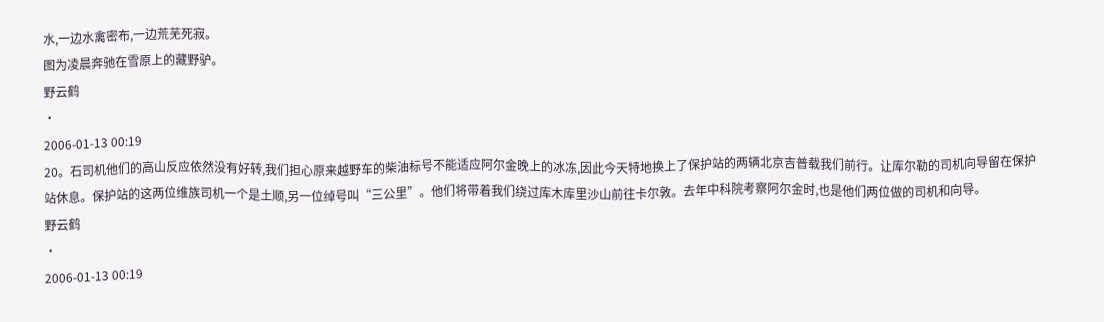水,一边水禽密布,一边荒芜死寂。
图为凌晨奔驰在雪原上的藏野驴。
野云鹤
·
2006-01-13 00:19
20。石司机他们的高山反应依然没有好转,我们担心原来越野车的柴油标号不能适应阿尔金晚上的冰冻,因此今天特地换上了保护站的两辆北京吉普载我们前行。让库尔勒的司机向导留在保护站休息。保护站的这两位维族司机一个是土顺,另一位绰号叫“三公里”。他们将带着我们绕过库木库里沙山前往卡尔敦。去年中科院考察阿尔金时,也是他们两位做的司机和向导。
野云鹤
·
2006-01-13 00:19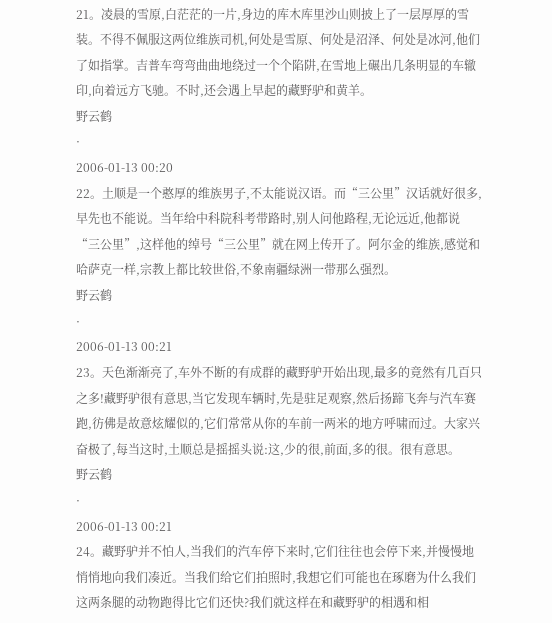21。凌晨的雪原,白茫茫的一片,身边的库木库里沙山则披上了一层厚厚的雪装。不得不佩服这两位维族司机,何处是雪原、何处是沼泽、何处是冰河,他们了如指掌。吉普车弯弯曲曲地绕过一个个陷阱,在雪地上碾出几条明显的车辙印,向着远方飞驰。不时,还会遇上早起的藏野驴和黄羊。
野云鹤
·
2006-01-13 00:20
22。土顺是一个憨厚的维族男子,不太能说汉语。而“三公里”汉话就好很多,早先也不能说。当年给中科院科考带路时,别人问他路程,无论远近,他都说“三公里”,这样他的绰号“三公里”就在网上传开了。阿尔金的维族,感觉和哈萨克一样,宗教上都比较世俗,不象南疆绿洲一带那么强烈。
野云鹤
·
2006-01-13 00:21
23。天色渐渐亮了,车外不断的有成群的藏野驴开始出现,最多的竟然有几百只之多!藏野驴很有意思,当它发现车辆时,先是驻足观察,然后扬蹄飞奔与汽车赛跑,彷佛是故意炫耀似的,它们常常从你的车前一两米的地方呼啸而过。大家兴奋极了,每当这时,土顺总是摇摇头说:这,少的很,前面,多的很。很有意思。
野云鹤
·
2006-01-13 00:21
24。藏野驴并不怕人,当我们的汽车停下来时,它们往往也会停下来,并慢慢地悄悄地向我们凑近。当我们给它们拍照时,我想它们可能也在琢磨为什么我们这两条腿的动物跑得比它们还快?我们就这样在和藏野驴的相遇和相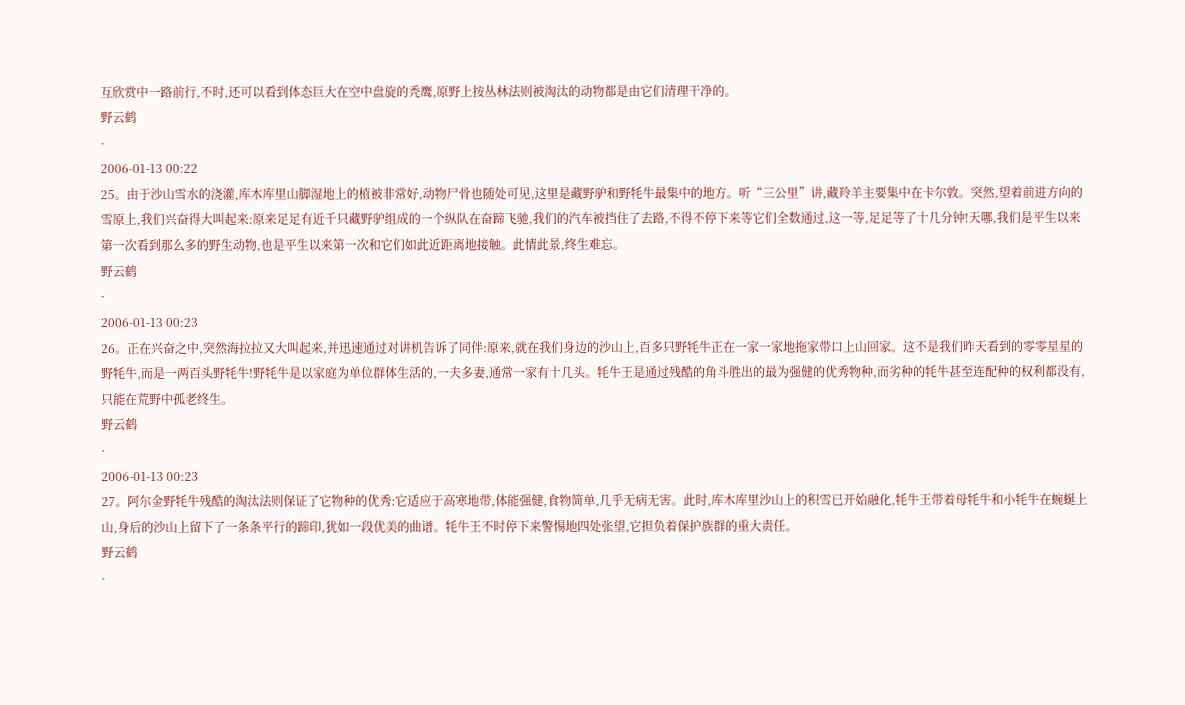互欣赏中一路前行,不时,还可以看到体态巨大在空中盘旋的秃鹰,原野上按丛林法则被淘汰的动物都是由它们清理干净的。
野云鹤
·
2006-01-13 00:22
25。由于沙山雪水的浇灌,库木库里山脚湿地上的植被非常好,动物尸骨也随处可见,这里是藏野驴和野牦牛最集中的地方。听“三公里”讲,藏羚羊主要集中在卡尔敦。突然,望着前进方向的雪原上,我们兴奋得大叫起来:原来足足有近千只藏野驴组成的一个纵队在奋蹄飞驰,我们的汽车被挡住了去路,不得不停下来等它们全数通过,这一等,足足等了十几分钟!天哪,我们是平生以来第一次看到那么多的野生动物,也是平生以来第一次和它们如此近距离地接触。此情此景,终生难忘。
野云鹤
·
2006-01-13 00:23
26。正在兴奋之中,突然海拉拉又大叫起来,并迅速通过对讲机告诉了同伴:原来,就在我们身边的沙山上,百多只野牦牛正在一家一家地拖家带口上山回家。这不是我们昨天看到的零零星星的野牦牛,而是一两百头野牦牛!野牦牛是以家庭为单位群体生活的,一夫多妻,通常一家有十几头。牦牛王是通过残酷的角斗胜出的最为强健的优秀物种,而劣种的牦牛甚至连配种的权利都没有,只能在荒野中孤老终生。
野云鹤
·
2006-01-13 00:23
27。阿尔金野牦牛残酷的淘汰法则保证了它物种的优秀:它适应于高寒地带,体能强健,食物简单,几乎无病无害。此时,库木库里沙山上的积雪已开始融化,牦牛王带着母牦牛和小牦牛在蜿蜒上山,身后的沙山上留下了一条条平行的蹄印,犹如一段优美的曲谱。牦牛王不时停下来警惕地四处张望,它担负着保护族群的重大责任。
野云鹤
·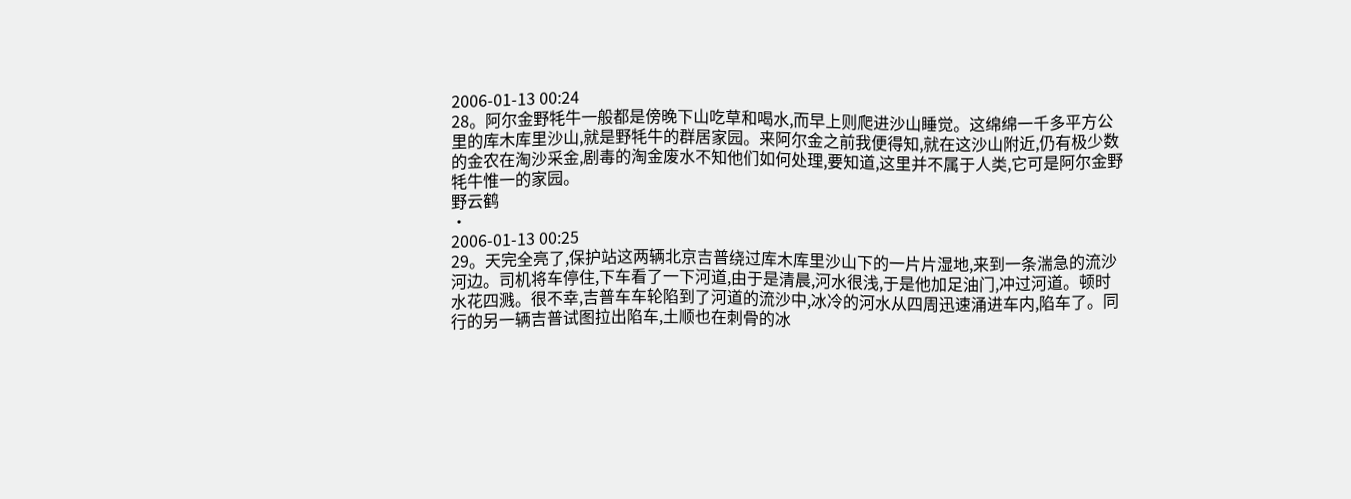2006-01-13 00:24
28。阿尔金野牦牛一般都是傍晚下山吃草和喝水,而早上则爬进沙山睡觉。这绵绵一千多平方公里的库木库里沙山,就是野牦牛的群居家园。来阿尔金之前我便得知,就在这沙山附近,仍有极少数的金农在淘沙采金,剧毒的淘金废水不知他们如何处理,要知道,这里并不属于人类,它可是阿尔金野牦牛惟一的家园。
野云鹤
·
2006-01-13 00:25
29。天完全亮了,保护站这两辆北京吉普绕过库木库里沙山下的一片片湿地,来到一条湍急的流沙河边。司机将车停住,下车看了一下河道,由于是清晨,河水很浅,于是他加足油门,冲过河道。顿时水花四溅。很不幸,吉普车车轮陷到了河道的流沙中,冰冷的河水从四周迅速涌进车内,陷车了。同行的另一辆吉普试图拉出陷车,土顺也在刺骨的冰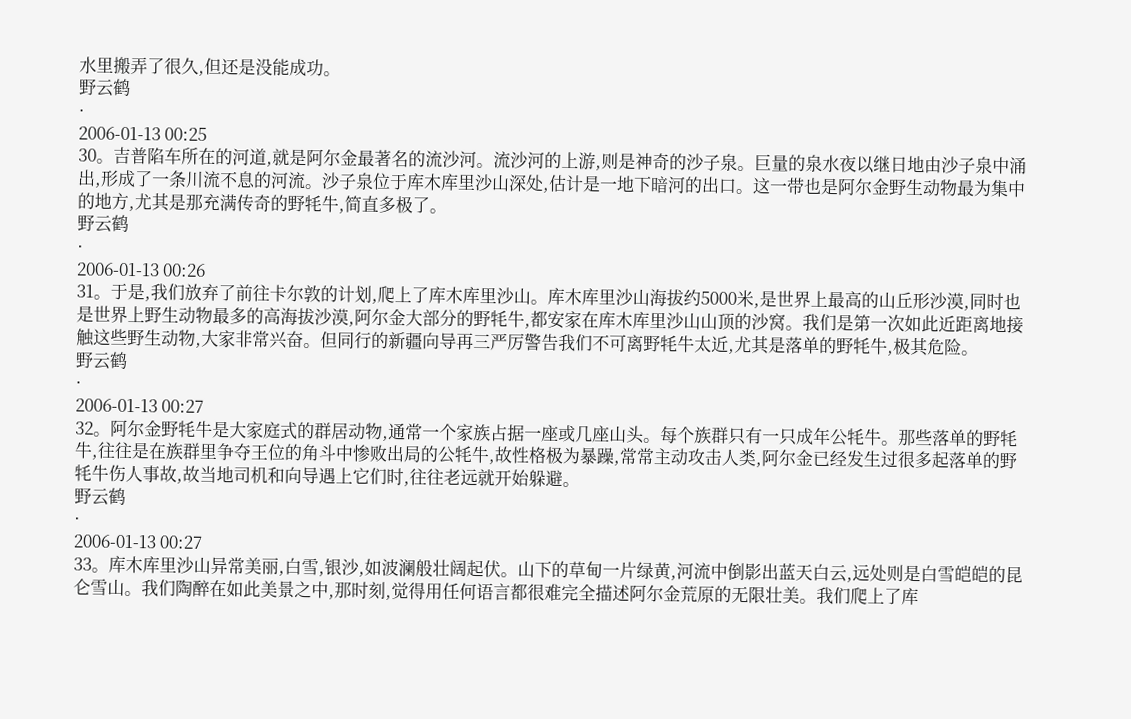水里搬弄了很久,但还是没能成功。
野云鹤
·
2006-01-13 00:25
30。吉普陷车所在的河道,就是阿尔金最著名的流沙河。流沙河的上游,则是神奇的沙子泉。巨量的泉水夜以继日地由沙子泉中涌出,形成了一条川流不息的河流。沙子泉位于库木库里沙山深处,估计是一地下暗河的出口。这一带也是阿尔金野生动物最为集中的地方,尤其是那充满传奇的野牦牛,简直多极了。
野云鹤
·
2006-01-13 00:26
31。于是,我们放弃了前往卡尔敦的计划,爬上了库木库里沙山。库木库里沙山海拔约5000米,是世界上最高的山丘形沙漠,同时也是世界上野生动物最多的高海拔沙漠,阿尔金大部分的野牦牛,都安家在库木库里沙山山顶的沙窝。我们是第一次如此近距离地接触这些野生动物,大家非常兴奋。但同行的新疆向导再三严厉警告我们不可离野牦牛太近,尤其是落单的野牦牛,极其危险。
野云鹤
·
2006-01-13 00:27
32。阿尔金野牦牛是大家庭式的群居动物,通常一个家族占据一座或几座山头。每个族群只有一只成年公牦牛。那些落单的野牦牛,往往是在族群里争夺王位的角斗中惨败出局的公牦牛,故性格极为暴躁,常常主动攻击人类,阿尔金已经发生过很多起落单的野牦牛伤人事故,故当地司机和向导遇上它们时,往往老远就开始躲避。
野云鹤
·
2006-01-13 00:27
33。库木库里沙山异常美丽,白雪,银沙,如波澜般壮阔起伏。山下的草甸一片绿黄,河流中倒影出蓝天白云,远处则是白雪皑皑的昆仑雪山。我们陶醉在如此美景之中,那时刻,觉得用任何语言都很难完全描述阿尔金荒原的无限壮美。我们爬上了库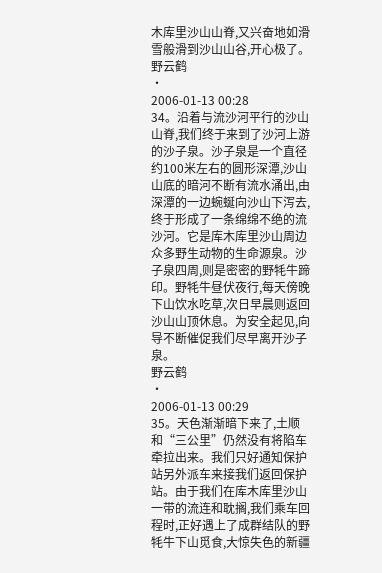木库里沙山山脊,又兴奋地如滑雪般滑到沙山山谷,开心极了。
野云鹤
·
2006-01-13 00:28
34。沿着与流沙河平行的沙山山脊,我们终于来到了沙河上游的沙子泉。沙子泉是一个直径约100米左右的圆形深潭,沙山山底的暗河不断有流水涌出,由深潭的一边蜿蜒向沙山下泻去,终于形成了一条绵绵不绝的流沙河。它是库木库里沙山周边众多野生动物的生命源泉。沙子泉四周,则是密密的野牦牛蹄印。野牦牛昼伏夜行,每天傍晚下山饮水吃草,次日早晨则返回沙山山顶休息。为安全起见,向导不断催促我们尽早离开沙子泉。
野云鹤
·
2006-01-13 00:29
35。天色渐渐暗下来了,土顺和“三公里”仍然没有将陷车牵拉出来。我们只好通知保护站另外派车来接我们返回保护站。由于我们在库木库里沙山一带的流连和耽搁,我们乘车回程时,正好遇上了成群结队的野牦牛下山觅食,大惊失色的新疆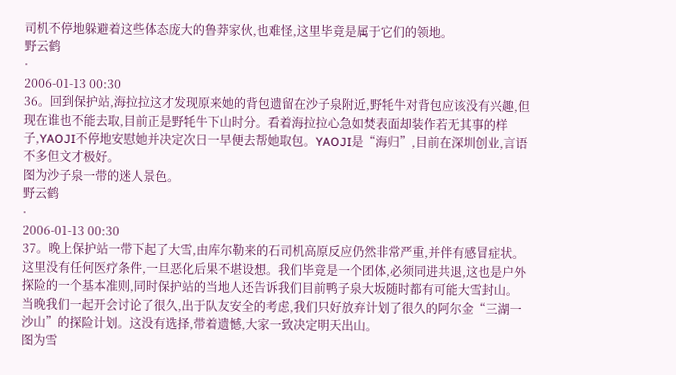司机不停地躲避着这些体态庞大的鲁莽家伙,也难怪,这里毕竟是属于它们的领地。
野云鹤
·
2006-01-13 00:30
36。回到保护站,海拉拉这才发现原来她的背包遗留在沙子泉附近,野牦牛对背包应该没有兴趣,但现在谁也不能去取,目前正是野牦牛下山时分。看着海拉拉心急如焚表面却装作若无其事的样子,YAOJI不停地安慰她并决定次日一早便去帮她取包。YAOJI是“海归”,目前在深圳创业,言语不多但文才极好。
图为沙子泉一带的迷人景色。
野云鹤
·
2006-01-13 00:30
37。晚上保护站一带下起了大雪,由库尔勒来的石司机高原反应仍然非常严重,并伴有感冒症状。这里没有任何医疗条件,一旦恶化后果不堪设想。我们毕竟是一个团体,必须同进共退,这也是户外探险的一个基本准则,同时保护站的当地人还告诉我们目前鸭子泉大坂随时都有可能大雪封山。当晚我们一起开会讨论了很久,出于队友安全的考虑,我们只好放弃计划了很久的阿尔金“三湖一沙山”的探险计划。这没有选择,带着遗憾,大家一致决定明天出山。
图为雪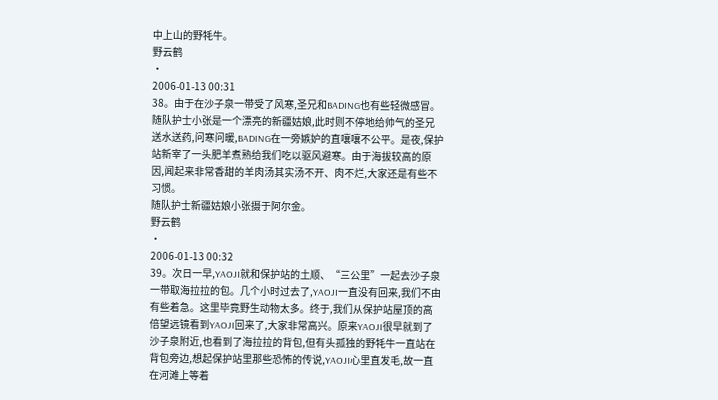中上山的野牦牛。
野云鹤
·
2006-01-13 00:31
38。由于在沙子泉一带受了风寒,圣兄和BADING也有些轻微感冒。随队护士小张是一个漂亮的新疆姑娘,此时则不停地给帅气的圣兄送水送药,问寒问暖,BADING在一旁嫉妒的直嚷嚷不公平。是夜,保护站新宰了一头肥羊煮熟给我们吃以驱风避寒。由于海拔较高的原因,闻起来非常香甜的羊肉汤其实汤不开、肉不烂,大家还是有些不习惯。
随队护士新疆姑娘小张摄于阿尔金。
野云鹤
·
2006-01-13 00:32
39。次日一早,YAOJI就和保护站的土顺、“三公里”一起去沙子泉一带取海拉拉的包。几个小时过去了,YAOJI一直没有回来,我们不由有些着急。这里毕竟野生动物太多。终于,我们从保护站屋顶的高倍望远镜看到YAOJI回来了,大家非常高兴。原来YAOJI很早就到了沙子泉附近,也看到了海拉拉的背包,但有头孤独的野牦牛一直站在背包旁边,想起保护站里那些恐怖的传说,YAOJI心里直发毛,故一直在河滩上等着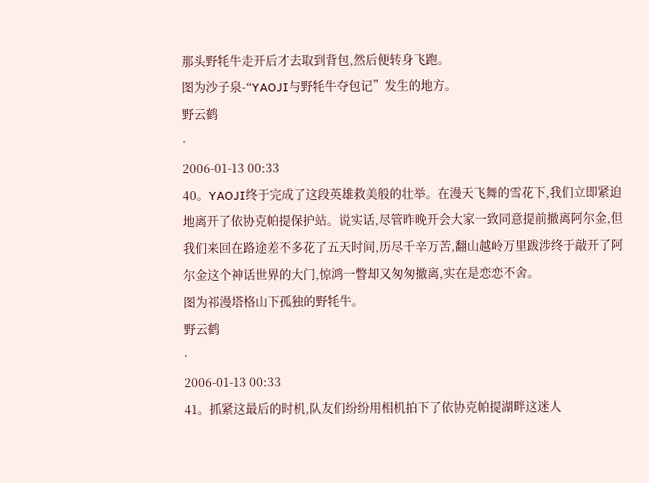那头野牦牛走开后才去取到背包,然后便转身飞跑。
图为沙子泉-“YAOJI与野牦牛夺包记”发生的地方。
野云鹤
·
2006-01-13 00:33
40。YAOJI终于完成了这段英雄救美般的壮举。在漫天飞舞的雪花下,我们立即紧迫地离开了依协克帕提保护站。说实话,尽管昨晚开会大家一致同意提前撤离阿尔金,但我们来回在路途差不多花了五天时间,历尽千辛万苦,翻山越岭万里跋涉终于敲开了阿尔金这个神话世界的大门,惊鸿一瞥却又匆匆撤离,实在是恋恋不舍。
图为祁漫塔格山下孤独的野牦牛。
野云鹤
·
2006-01-13 00:33
41。抓紧这最后的时机,队友们纷纷用相机拍下了依协克帕提湖畔这迷人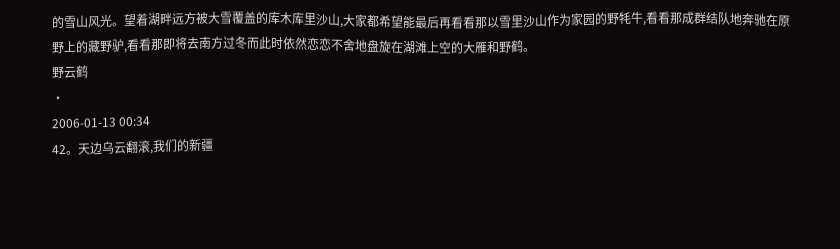的雪山风光。望着湖畔远方被大雪覆盖的库木库里沙山,大家都希望能最后再看看那以雪里沙山作为家园的野牦牛,看看那成群结队地奔驰在原野上的藏野驴,看看那即将去南方过冬而此时依然恋恋不舍地盘旋在湖滩上空的大雁和野鹤。
野云鹤
·
2006-01-13 00:34
42。天边乌云翻滚,我们的新疆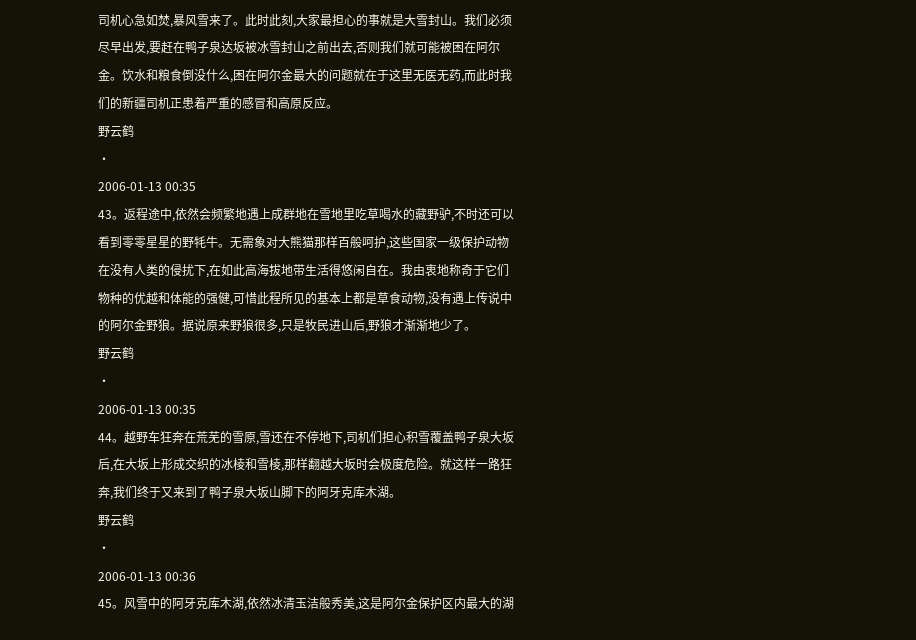司机心急如焚,暴风雪来了。此时此刻,大家最担心的事就是大雪封山。我们必须尽早出发,要赶在鸭子泉达坂被冰雪封山之前出去,否则我们就可能被困在阿尔金。饮水和粮食倒没什么,困在阿尔金最大的问题就在于这里无医无药,而此时我们的新疆司机正患着严重的感冒和高原反应。
野云鹤
·
2006-01-13 00:35
43。返程途中,依然会频繁地遇上成群地在雪地里吃草喝水的藏野驴,不时还可以看到零零星星的野牦牛。无需象对大熊猫那样百般呵护,这些国家一级保护动物在没有人类的侵扰下,在如此高海拔地带生活得悠闲自在。我由衷地称奇于它们物种的优越和体能的强健,可惜此程所见的基本上都是草食动物,没有遇上传说中的阿尔金野狼。据说原来野狼很多,只是牧民进山后,野狼才渐渐地少了。
野云鹤
·
2006-01-13 00:35
44。越野车狂奔在荒芜的雪原,雪还在不停地下,司机们担心积雪覆盖鸭子泉大坂后,在大坂上形成交织的冰棱和雪棱,那样翻越大坂时会极度危险。就这样一路狂奔,我们终于又来到了鸭子泉大坂山脚下的阿牙克库木湖。
野云鹤
·
2006-01-13 00:36
45。风雪中的阿牙克库木湖,依然冰清玉洁般秀美,这是阿尔金保护区内最大的湖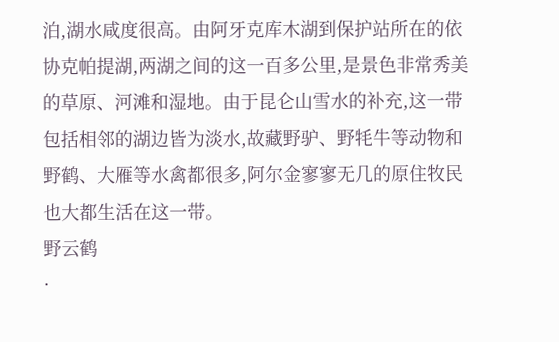泊,湖水咸度很高。由阿牙克库木湖到保护站所在的依协克帕提湖,两湖之间的这一百多公里,是景色非常秀美的草原、河滩和湿地。由于昆仑山雪水的补充,这一带包括相邻的湖边皆为淡水,故藏野驴、野牦牛等动物和野鹤、大雁等水禽都很多,阿尔金寥寥无几的原住牧民也大都生活在这一带。
野云鹤
·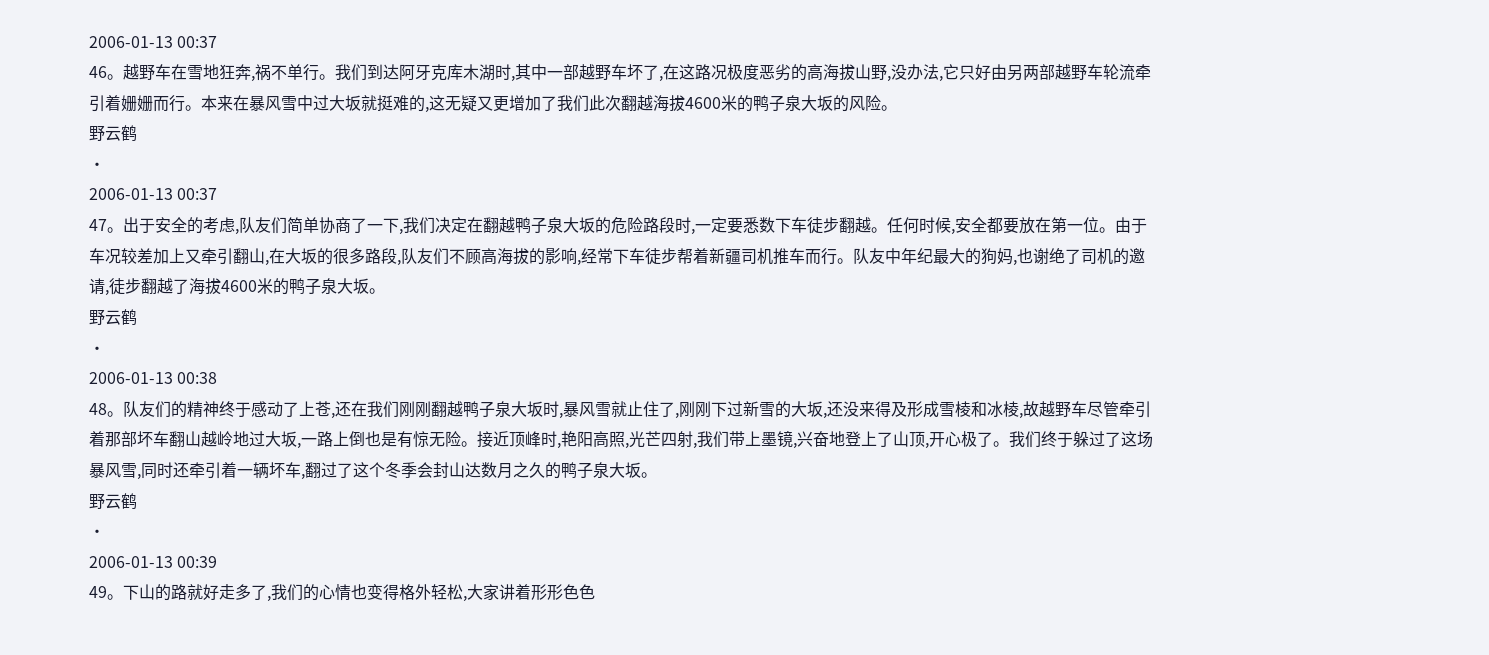2006-01-13 00:37
46。越野车在雪地狂奔,祸不单行。我们到达阿牙克库木湖时,其中一部越野车坏了,在这路况极度恶劣的高海拔山野,没办法,它只好由另两部越野车轮流牵引着姗姗而行。本来在暴风雪中过大坂就挺难的,这无疑又更增加了我们此次翻越海拔4600米的鸭子泉大坂的风险。
野云鹤
·
2006-01-13 00:37
47。出于安全的考虑,队友们简单协商了一下,我们决定在翻越鸭子泉大坂的危险路段时,一定要悉数下车徒步翻越。任何时候,安全都要放在第一位。由于车况较差加上又牵引翻山,在大坂的很多路段,队友们不顾高海拔的影响,经常下车徒步帮着新疆司机推车而行。队友中年纪最大的狗妈,也谢绝了司机的邀请,徒步翻越了海拔4600米的鸭子泉大坂。
野云鹤
·
2006-01-13 00:38
48。队友们的精神终于感动了上苍,还在我们刚刚翻越鸭子泉大坂时,暴风雪就止住了,刚刚下过新雪的大坂,还没来得及形成雪棱和冰棱,故越野车尽管牵引着那部坏车翻山越岭地过大坂,一路上倒也是有惊无险。接近顶峰时,艳阳高照,光芒四射,我们带上墨镜,兴奋地登上了山顶,开心极了。我们终于躲过了这场暴风雪,同时还牵引着一辆坏车,翻过了这个冬季会封山达数月之久的鸭子泉大坂。
野云鹤
·
2006-01-13 00:39
49。下山的路就好走多了,我们的心情也变得格外轻松,大家讲着形形色色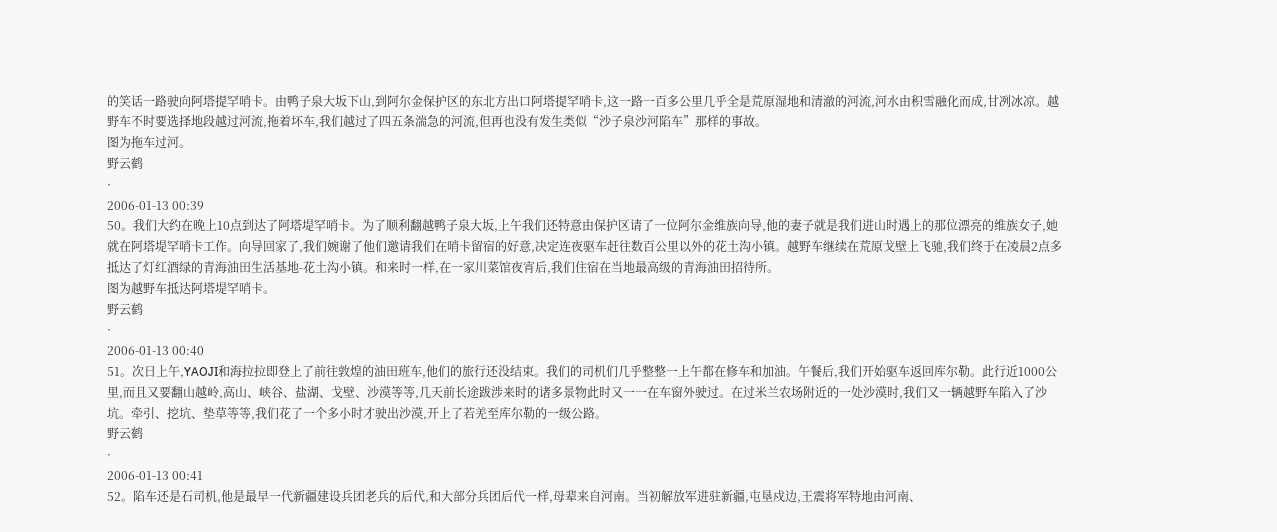的笑话一路驶向阿塔提罕哨卡。由鸭子泉大坂下山,到阿尔金保护区的东北方出口阿塔提罕哨卡,这一路一百多公里几乎全是荒原湿地和清澈的河流,河水由积雪融化而成,甘冽冰凉。越野车不时要选择地段越过河流,拖着坏车,我们越过了四五条湍急的河流,但再也没有发生类似“沙子泉沙河陷车”那样的事故。
图为拖车过河。
野云鹤
·
2006-01-13 00:39
50。我们大约在晚上10点到达了阿塔堤罕哨卡。为了顺利翻越鸭子泉大坂,上午我们还特意由保护区请了一位阿尔金维族向导,他的妻子就是我们进山时遇上的那位漂亮的维族女子,她就在阿塔堤罕哨卡工作。向导回家了,我们婉谢了他们邀请我们在哨卡留宿的好意,决定连夜驱车赶往数百公里以外的花土沟小镇。越野车继续在荒原戈壁上飞驰,我们终于在凌晨2点多抵达了灯红酒绿的青海油田生活基地-花土沟小镇。和来时一样,在一家川菜馆夜宵后,我们住宿在当地最高级的青海油田招待所。
图为越野车抵达阿塔堤罕哨卡。
野云鹤
·
2006-01-13 00:40
51。次日上午,YAOJI和海拉拉即登上了前往敦煌的油田班车,他们的旅行还没结束。我们的司机们几乎整整一上午都在修车和加油。午餐后,我们开始驱车返回库尔勒。此行近1000公里,而且又要翻山越岭,高山、峡谷、盐湖、戈壁、沙漠等等,几天前长途跋涉来时的诸多景物此时又一一在车窗外驶过。在过米兰农场附近的一处沙漠时,我们又一辆越野车陷入了沙坑。牵引、挖坑、垫草等等,我们花了一个多小时才驶出沙漠,开上了若羌至库尔勒的一级公路。
野云鹤
·
2006-01-13 00:41
52。陷车还是石司机,他是最早一代新疆建设兵团老兵的后代,和大部分兵团后代一样,母辈来自河南。当初解放军进驻新疆,屯垦戍边,王震将军特地由河南、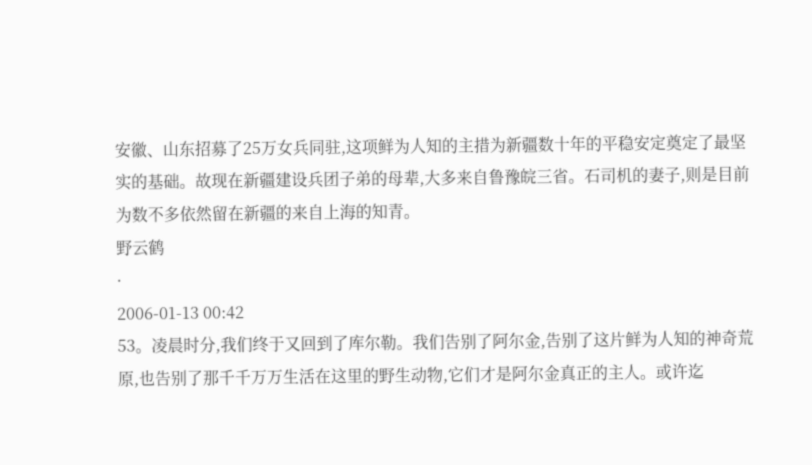安徽、山东招募了25万女兵同驻,这项鲜为人知的主措为新疆数十年的平稳安定奠定了最坚实的基础。故现在新疆建设兵团子弟的母辈,大多来自鲁豫皖三省。石司机的妻子,则是目前为数不多依然留在新疆的来自上海的知青。
野云鹤
·
2006-01-13 00:42
53。凌晨时分,我们终于又回到了库尔勒。我们告别了阿尔金,告别了这片鲜为人知的神奇荒原,也告别了那千千万万生活在这里的野生动物,它们才是阿尔金真正的主人。或许迄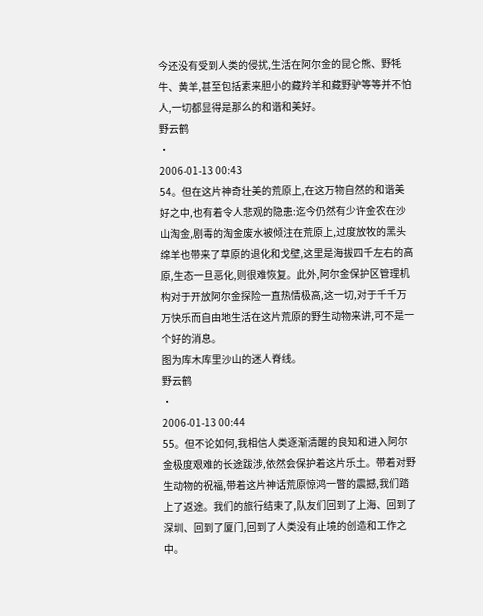今还没有受到人类的侵扰,生活在阿尔金的昆仑熊、野牦牛、黄羊,甚至包括素来胆小的藏羚羊和藏野驴等等并不怕人,一切都显得是那么的和谐和美好。
野云鹤
·
2006-01-13 00:43
54。但在这片神奇壮美的荒原上,在这万物自然的和谐美好之中,也有着令人悲观的隐患:迄今仍然有少许金农在沙山淘金,剧毒的淘金废水被倾注在荒原上,过度放牧的黑头绵羊也带来了草原的退化和戈壁,这里是海拔四千左右的高原,生态一旦恶化,则很难恢复。此外,阿尔金保护区管理机构对于开放阿尔金探险一直热情极高,这一切,对于千千万万快乐而自由地生活在这片荒原的野生动物来讲,可不是一个好的消息。
图为库木库里沙山的迷人脊线。
野云鹤
·
2006-01-13 00:44
55。但不论如何,我相信人类逐渐清醒的良知和进入阿尔金极度艰难的长途跋涉,依然会保护着这片乐土。带着对野生动物的祝福,带着这片神话荒原惊鸿一瞥的震撼,我们踏上了返途。我们的旅行结束了,队友们回到了上海、回到了深圳、回到了厦门,回到了人类没有止境的创造和工作之中。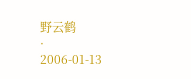野云鹤
·
2006-01-13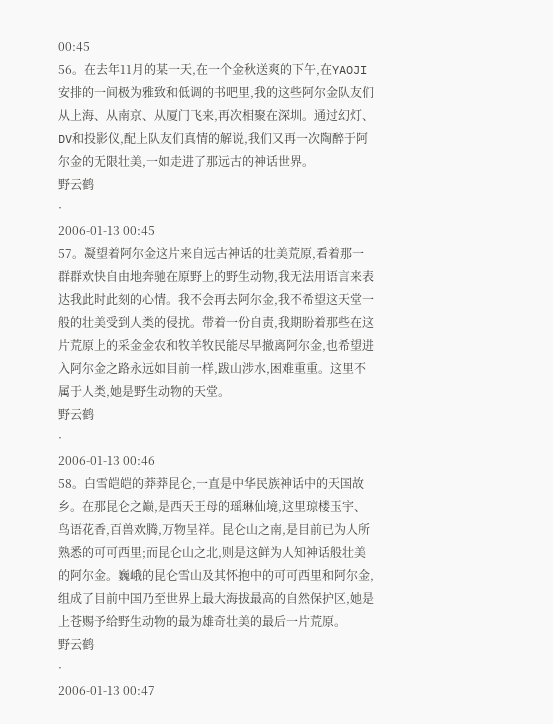00:45
56。在去年11月的某一天,在一个金秋送爽的下午,在YAOJI安排的一间极为雅致和低调的书吧里,我的这些阿尔金队友们从上海、从南京、从厦门飞来,再次相聚在深圳。通过幻灯、DV和投影仪,配上队友们真情的解说,我们又再一次陶醉于阿尔金的无限壮美,一如走进了那远古的神话世界。
野云鹤
·
2006-01-13 00:45
57。凝望着阿尔金这片来自远古神话的壮美荒原,看着那一群群欢快自由地奔驰在原野上的野生动物,我无法用语言来表达我此时此刻的心情。我不会再去阿尔金,我不希望这天堂一般的壮美受到人类的侵扰。带着一份自责,我期盼着那些在这片荒原上的采金金农和牧羊牧民能尽早撤离阿尔金,也希望进入阿尔金之路永远如目前一样,跋山涉水,困难重重。这里不属于人类,她是野生动物的天堂。
野云鹤
·
2006-01-13 00:46
58。白雪皑皑的莽莽昆仑,一直是中华民族神话中的天国故乡。在那昆仑之巅,是西天王母的瑶琳仙境,这里琼楼玉宇、鸟语花香,百兽欢腾,万物呈祥。昆仑山之南,是目前已为人所熟悉的可可西里;而昆仑山之北,则是这鲜为人知神话般壮美的阿尔金。巍峨的昆仑雪山及其怀抱中的可可西里和阿尔金,组成了目前中国乃至世界上最大海拔最高的自然保护区,她是上苍赐予给野生动物的最为雄奇壮美的最后一片荒原。
野云鹤
·
2006-01-13 00:47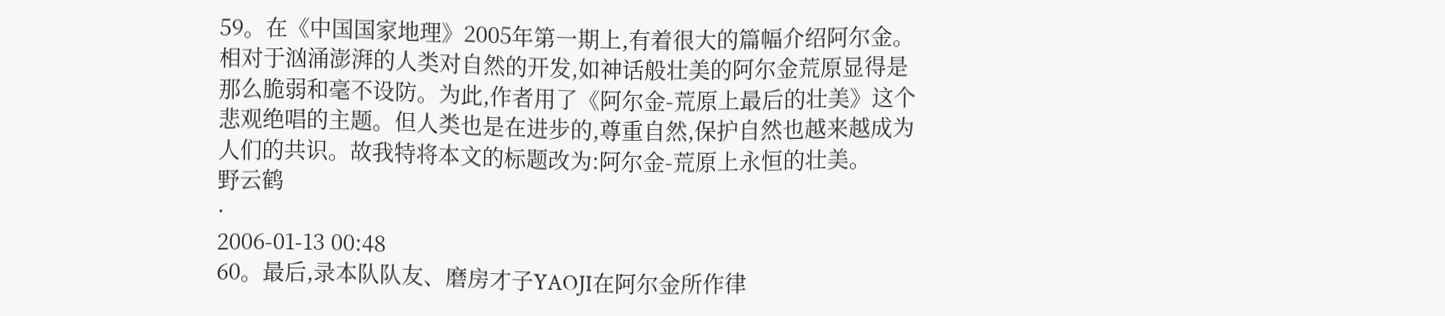59。在《中国国家地理》2005年第一期上,有着很大的篇幅介绍阿尔金。相对于汹涌澎湃的人类对自然的开发,如神话般壮美的阿尔金荒原显得是那么脆弱和毫不设防。为此,作者用了《阿尔金-荒原上最后的壮美》这个悲观绝唱的主题。但人类也是在进步的,尊重自然,保护自然也越来越成为人们的共识。故我特将本文的标题改为:阿尔金-荒原上永恒的壮美。
野云鹤
·
2006-01-13 00:48
60。最后,录本队队友、磨房才子YAOJI在阿尔金所作律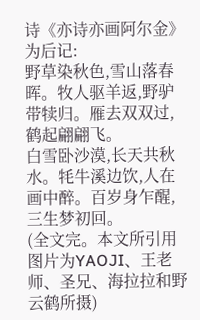诗《亦诗亦画阿尔金》为后记:
野草染秋色,雪山落春晖。牧人驱羊返,野驴带犊归。雁去双双过,鹤起翩翩飞。
白雪卧沙漠,长天共秋水。牦牛溪边饮,人在画中醉。百岁身乍醒,三生梦初回。
(全文完。本文所引用图片为YAOJI、王老师、圣兄、海拉拉和野云鹤所摄)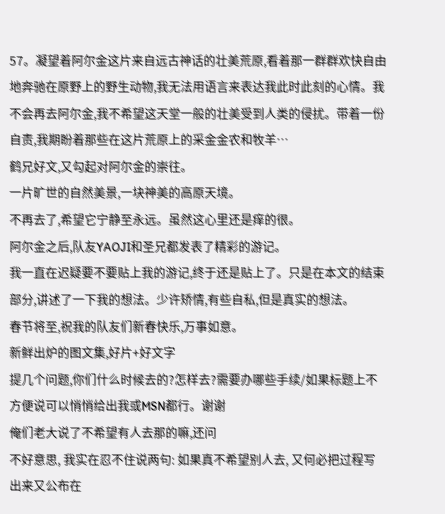57。凝望着阿尔金这片来自远古神话的壮美荒原,看着那一群群欢快自由地奔驰在原野上的野生动物,我无法用语言来表达我此时此刻的心情。我不会再去阿尔金,我不希望这天堂一般的壮美受到人类的侵扰。带着一份自责,我期盼着那些在这片荒原上的采金金农和牧羊…
鹤兄好文,又勾起对阿尔金的崇往。
一片旷世的自然美景,一块神美的高原天境。
不再去了,希望它宁静至永远。虽然这心里还是痒的很。
阿尔金之后,队友YAOJI和圣兄都发表了精彩的游记。
我一直在迟疑要不要贴上我的游记,终于还是贴上了。只是在本文的结束部分,讲述了一下我的想法。少许矫情,有些自私,但是真实的想法。
春节将至,祝我的队友们新春快乐,万事如意。
新鲜出炉的图文集,好片+好文字
提几个问题,你们什么时候去的?怎样去?需要办哪些手续/如果标题上不方便说可以悄悄给出我或MSN都行。谢谢
俺们老大说了不希望有人去那的嘛,还问
不好意思, 我实在忍不住说两句: 如果真不希望别人去, 又何必把过程写出来又公布在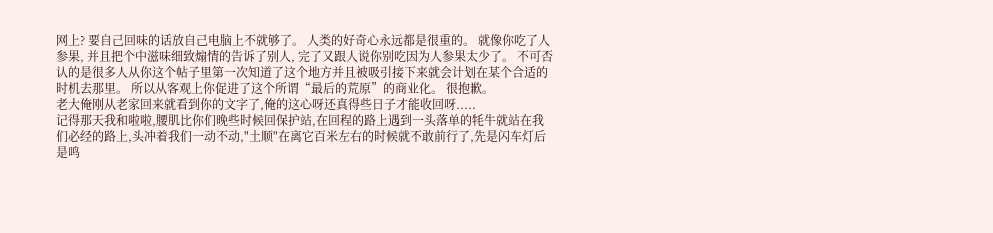网上? 要自己回味的话放自己电脑上不就够了。 人类的好奇心永远都是很重的。 就像你吃了人参果, 并且把个中滋味细致煽情的告诉了别人, 完了又跟人说你别吃因为人参果太少了。 不可否认的是很多人从你这个帖子里第一次知道了这个地方并且被吸引接下来就会计划在某个合适的时机去那里。 所以从客观上你促进了这个所谓“最后的荒原”的商业化。 很抱歉。
老大俺刚从老家回来就看到你的文字了,俺的这心呀还真得些日子才能收回呀.....
记得那天我和啦啦,腰肌比你们晚些时候回保护站,在回程的路上遇到一头落单的牦牛就站在我们必经的路上,头冲着我们一动不动,"土顺"在离它百米左右的时候就不敢前行了,先是闪车灯后是鸣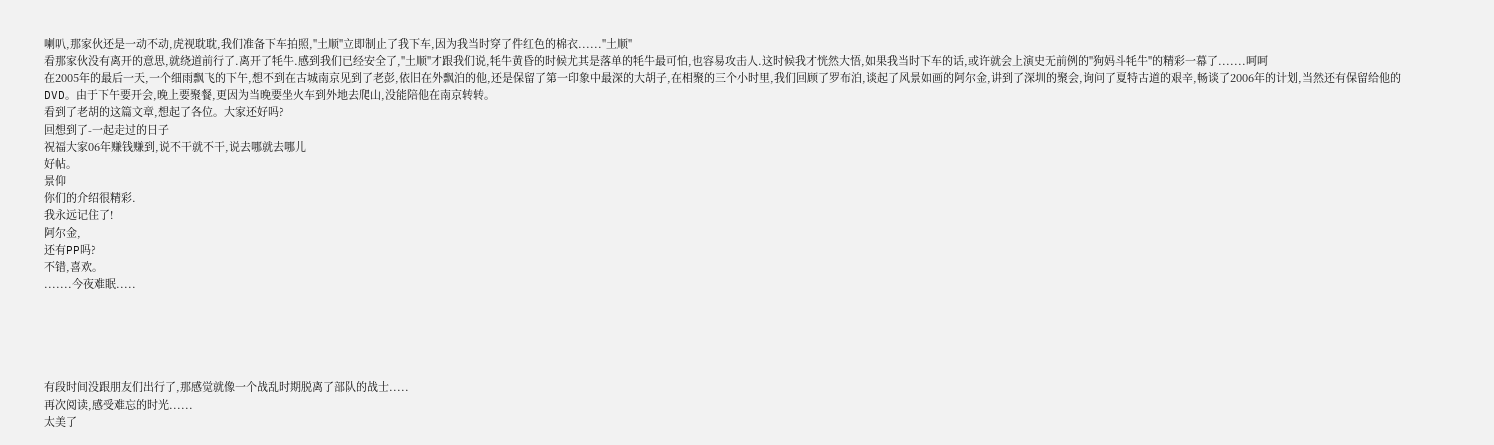喇叭,那家伙还是一动不动,虎视耽耽,我们准备下车拍照,"土顺"立即制止了我下车,因为我当时穿了件红色的棉衣......"土顺"
看那家伙没有离开的意思,就绕道前行了.离开了牦牛.感到我们已经安全了,"土顺"才跟我们说,牦牛黄昏的时候尤其是落单的牦牛最可怕,也容易攻击人.这时候我才恍然大悟,如果我当时下车的话,或许就会上演史无前例的"狗妈斗牦牛"的精彩一幕了.......呵呵
在2005年的最后一天,一个细雨飘飞的下午,想不到在古城南京见到了老彭,依旧在外飘泊的他,还是保留了第一印象中最深的大胡子,在相聚的三个小时里,我们回顾了罗布泊,谈起了风景如画的阿尔金,讲到了深圳的聚会,询问了夏特古道的艰辛,畅谈了2006年的计划,当然还有保留给他的DVD。由于下午要开会,晚上要聚餐,更因为当晚要坐火车到外地去爬山,没能陪他在南京转转。
看到了老胡的这篇文章,想起了各位。大家还好吗?
回想到了-一起走过的日子
祝福大家06年赚钱赚到,说不干就不干,说去哪就去哪儿
好帖。
景仰
你们的介绍很精彩.
我永远记住了!
阿尔金,
还有PP吗?
不错,喜欢。
.......今夜难眠.....





有段时间没跟朋友们出行了,那感觉就像一个战乱时期脱离了部队的战士.....
再次阅读,感受难忘的时光......
太美了